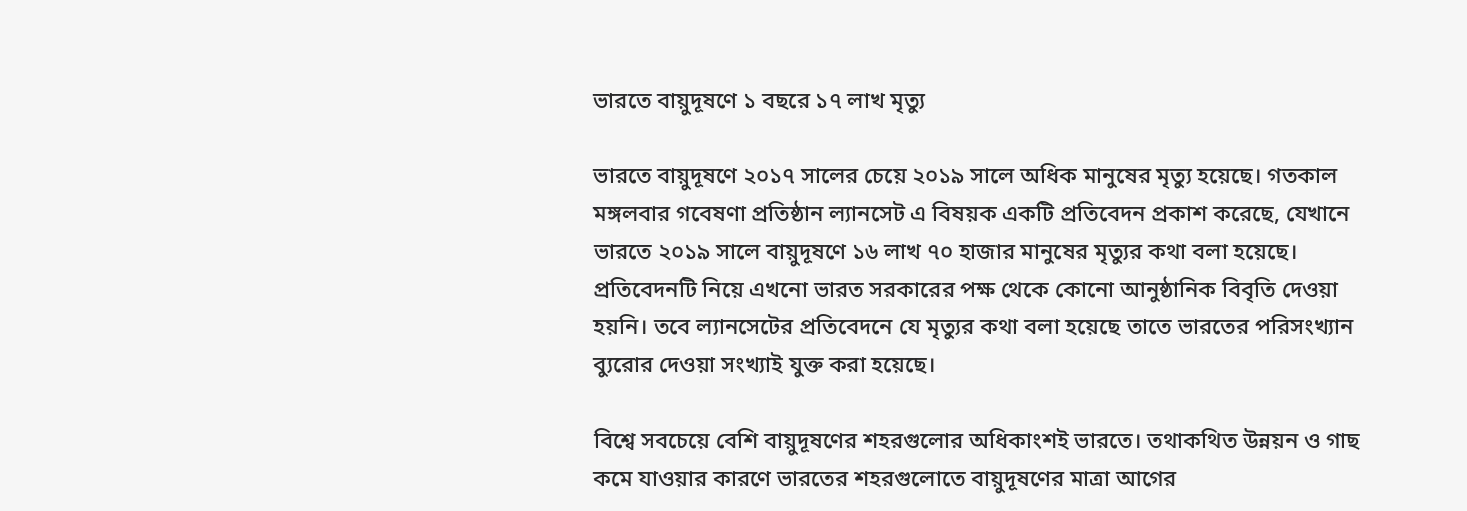ভারতে বায়ুদূষণে ১ বছরে ১৭ লাখ মৃত্যু

ভারতে বায়ুদূষণে ২০১৭ সালের চেয়ে ২০১৯ সালে অধিক মানুষের মৃত্যু হয়েছে। গতকাল মঙ্গলবার গবেষণা প্রতিষ্ঠান ল্যানসেট এ বিষয়ক একটি প্রতিবেদন প্রকাশ করেছে, যেখানে ভারতে ২০১৯ সালে বায়ুদূষণে ১৬ লাখ ৭০ হাজার মানুষের মৃত্যুর কথা বলা হয়েছে। প্রতিবেদনটি নিয়ে এখনো ভারত সরকারের পক্ষ থেকে কোনো আনুষ্ঠানিক বিবৃতি দেওয়া হয়নি। তবে ল্যানসেটের প্রতিবেদনে যে মৃত্যুর কথা বলা হয়েছে তাতে ভারতের পরিসংখ্যান ব্যুরোর দেওয়া সংখ্যাই যুক্ত করা হয়েছে।

বিশ্বে সবচেয়ে বেশি বায়ুদূষণের শহরগুলোর অধিকাংশই ভারতে। তথাকথিত উন্নয়ন ও গাছ কমে যাওয়ার কারণে ভারতের শহরগুলোতে বায়ুদূষণের মাত্রা আগের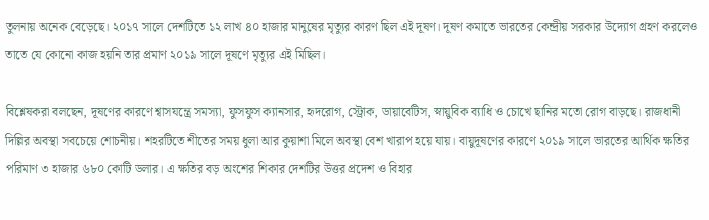তুলনায় অনেক বেড়েছে। ২০১৭ সালে দেশটিতে ১২ লাখ ৪০ হাজার মানুষের মৃত্যুর কারণ ছিল এই দূষণ। দূষণ কমাতে ভারতের কেন্দ্রীয় সরকার উদ্যোগ গ্রহণ করলেও তাতে যে কোনো কাজ হয়নি তার প্রমাণ ২০১৯ সালে দূষণে মৃত্যুর এই মিছিল।

বিশ্লেষকরা বলছেন, দূষণের কারণে শ্বাসযন্ত্রে সমস্যা, ফুসফুস ক্যানসার, হৃদরোগ, স্ট্রোক, ডায়াবেটিস, স্নায়ুবিক ব্যাধি ও চোখে ছানির মতো রোগ বাড়ছে। রাজধানী দিল্লির অবস্থা সবচেয়ে শোচনীয়। শহরটিতে শীতের সময় ধুলা আর কুয়াশা মিলে অবস্থা বেশ খারাপ হয়ে যায়। বায়ুদূষণের কারণে ২০১৯ সালে ভারতের আর্থিক ক্ষতির পরিমাণ ৩ হাজার ৬৮০ কোটি ডলার। এ ক্ষতির বড় অংশের শিকার দেশটির উত্তর প্রদেশ ও বিহার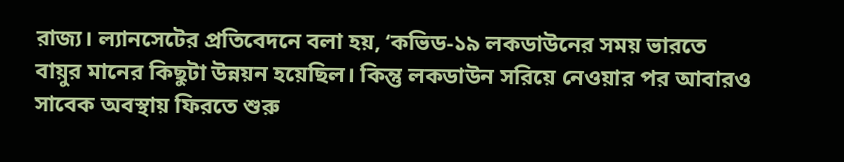রাজ্য। ল্যানসেটের প্রতিবেদনে বলা হয়, ‘কভিড-১৯ লকডাউনের সময় ভারতে বায়ুর মানের কিছুটা উন্নয়ন হয়েছিল। কিন্তু লকডাউন সরিয়ে নেওয়ার পর আবারও সাবেক অবস্থায় ফিরতে শুরু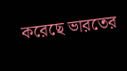করেছে ভারতের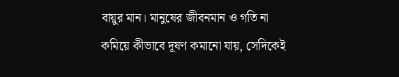বায়ুর মান। মানুষের জীবনমান ও গতি না কমিয়ে কীভাবে দূষণ কমানো যায়, সেদিকেই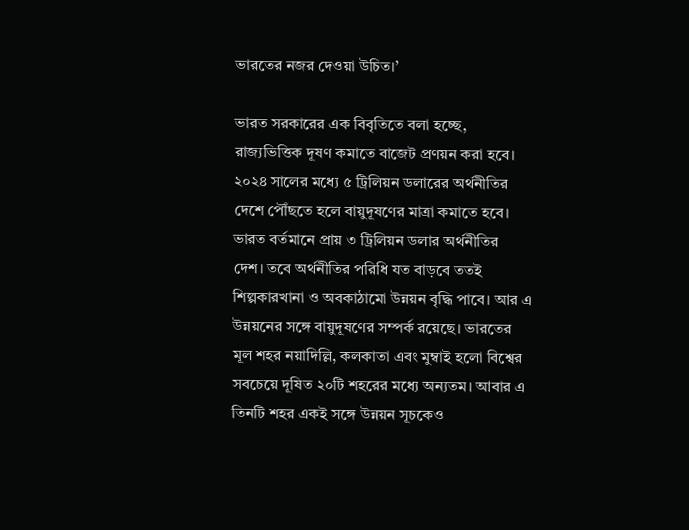ভারতের নজর দেওয়া উচিত।’

ভারত সরকারের এক বিবৃতিতে বলা হচ্ছে, রাজ্যভিত্তিক দূষণ কমাতে বাজেট প্রণয়ন করা হবে। ২০২৪ সালের মধ্যে ৫ ট্রিলিয়ন ডলারের অর্থনীতির দেশে পৌঁছতে হলে বায়ুদূষণের মাত্রা কমাতে হবে। ভারত বর্তমানে প্রায় ৩ ট্রিলিয়ন ডলার অর্থনীতির দেশ। তবে অর্থনীতির পরিধি যত বাড়বে ততই শিল্পকারখানা ও অবকাঠামো উন্নয়ন বৃদ্ধি পাবে। আর এ উন্নয়নের সঙ্গে বায়ুদূষণের সম্পর্ক রয়েছে। ভারতের মূল শহর নয়াদিল্লি, কলকাতা এবং মুম্বাই হলো বিশ্বের সবচেয়ে দূষিত ২০টি শহরের মধ্যে অন্যতম। আবার এ তিনটি শহর একই সঙ্গে উন্নয়ন সূচকেও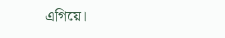এগিয়ে।